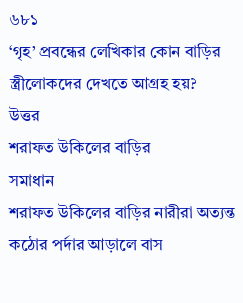৬৮১
‘গৃহ’ প্রবন্ধের লেখিকার কোন বাড়ির স্ত্রীলোকদের দেখতে আগ্রহ হয়?
উত্তর
শরাফত উকিলের বাড়ির
সমাধান
শরাফত উকিলের বাড়ির নারীরা অত্যন্ত কঠোর পর্দার আড়ালে বাস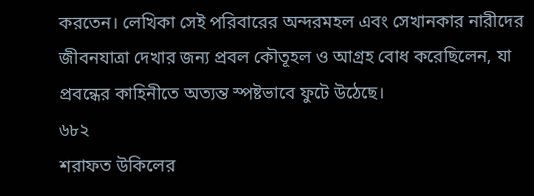করতেন। লেখিকা সেই পরিবারের অন্দরমহল এবং সেখানকার নারীদের জীবনযাত্রা দেখার জন্য প্রবল কৌতূহল ও আগ্রহ বোধ করেছিলেন, যা প্রবন্ধের কাহিনীতে অত্যন্ত স্পষ্টভাবে ফুটে উঠেছে।
৬৮২
শরাফত উকিলের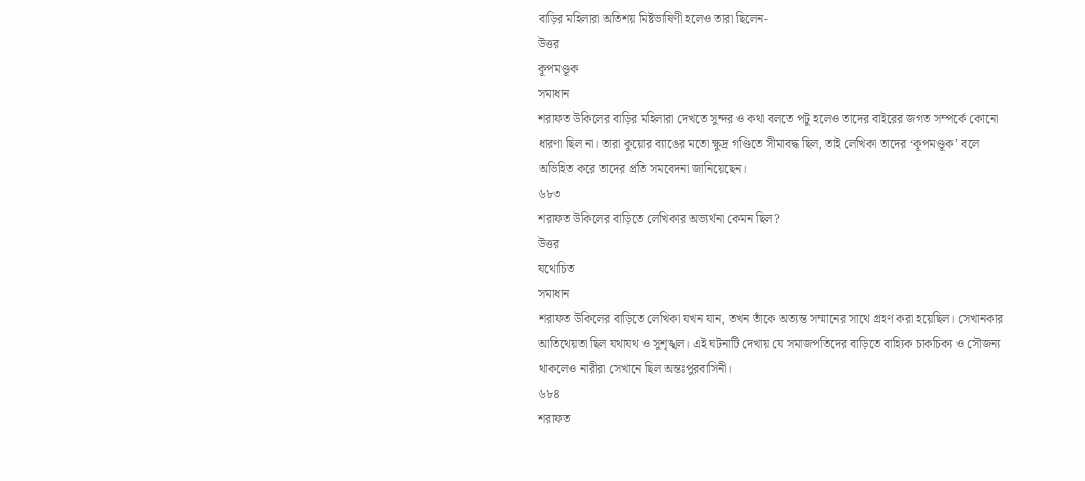বাড়ির মহিলারা অতিশয় মিষ্টভাষিণী হলেও তারা ছিলেন-
উত্তর
কূপমণ্ডূক
সমাধান
শরাফত উকিলের বাড়ির মহিলারা দেখতে সুন্দর ও কথা বলতে পটু হলেও তাদের বাইরের জগত সম্পর্কে কোনো ধারণা ছিল না। তারা কুয়োর ব্যাঙের মতো ক্ষুদ্র গণ্ডিতে সীমাবদ্ধ ছিল, তাই লেখিকা তাদের ‘কূপমণ্ডূক’ বলে অভিহিত করে তাদের প্রতি সমবেদনা জানিয়েছেন।
৬৮৩
শরাফত উকিলের বাড়িতে লেখিকার অভ্যর্থনা কেমন ছিল?
উত্তর
যথোচিত
সমাধান
শরাফত উকিলের বাড়িতে লেখিকা যখন যান, তখন তাঁকে অত্যন্ত সম্মানের সাথে গ্রহণ করা হয়েছিল। সেখানকার আতিথেয়তা ছিল যথাযথ ও সুশৃঙ্খল। এই ঘটনাটি দেখায় যে সমাজপতিদের বাড়িতে বাহ্যিক চাকচিক্য ও সৌজন্য থাকলেও নারীরা সেখানে ছিল অন্তঃপুরবাসিনী।
৬৮৪
শরাফত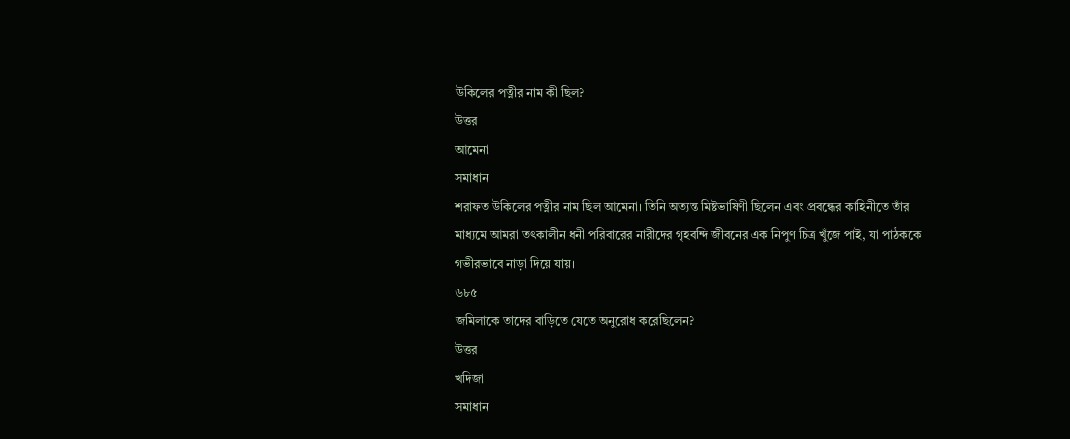উকিলের পত্নীর নাম কী ছিল?
উত্তর
আমেনা
সমাধান
শরাফত উকিলের পত্নীর নাম ছিল আমেনা। তিনি অত্যন্ত মিষ্টভাষিণী ছিলেন এবং প্রবন্ধের কাহিনীতে তাঁর মাধ্যমে আমরা তৎকালীন ধনী পরিবারের নারীদের গৃহবন্দি জীবনের এক নিপুণ চিত্র খুঁজে পাই, যা পাঠককে গভীরভাবে নাড়া দিয়ে যায়।
৬৮৫
জমিলাকে তাদের বাড়িতে যেতে অনুরোধ করেছিলেন?
উত্তর
খদিজা
সমাধান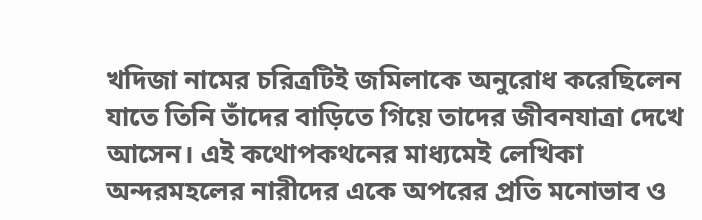খদিজা নামের চরিত্রটিই জমিলাকে অনুরোধ করেছিলেন যাতে তিনি তাঁদের বাড়িতে গিয়ে তাদের জীবনযাত্রা দেখে আসেন। এই কথোপকথনের মাধ্যমেই লেখিকা অন্দরমহলের নারীদের একে অপরের প্রতি মনোভাব ও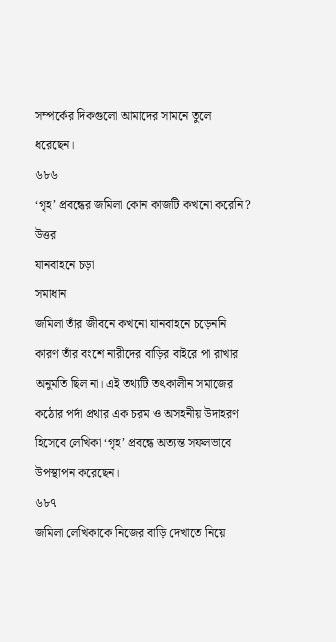সম্পর্কের দিকগুলো আমাদের সামনে তুলে ধরেছেন।
৬৮৬
‘গৃহ’ প্রবন্ধের জমিলা কোন কাজটি কখনো করেনি?
উত্তর
যানবাহনে চড়া
সমাধান
জমিলা তাঁর জীবনে কখনো যানবাহনে চড়েননি কারণ তাঁর বংশে নারীদের বাড়ির বাইরে পা রাখার অনুমতি ছিল না। এই তথ্যটি তৎকালীন সমাজের কঠোর পর্দা প্রথার এক চরম ও অসহনীয় উদাহরণ হিসেবে লেখিকা ‘গৃহ’ প্রবন্ধে অত্যন্ত সফলভাবে উপস্থাপন করেছেন।
৬৮৭
জমিলা লেখিকাকে নিজের বাড়ি দেখাতে নিয়ে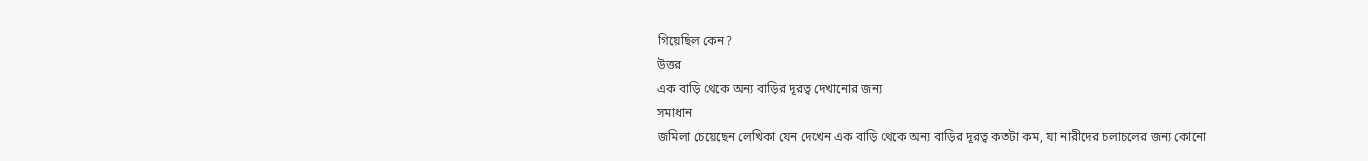গিয়েছিল কেন?
উত্তর
এক বাড়ি থেকে অন্য বাড়ির দূরত্ব দেখানোর জন্য
সমাধান
জমিলা চেয়েছেন লেখিকা যেন দেখেন এক বাড়ি থেকে অন্য বাড়ির দূরত্ব কতটা কম, যা নারীদের চলাচলের জন্য কোনো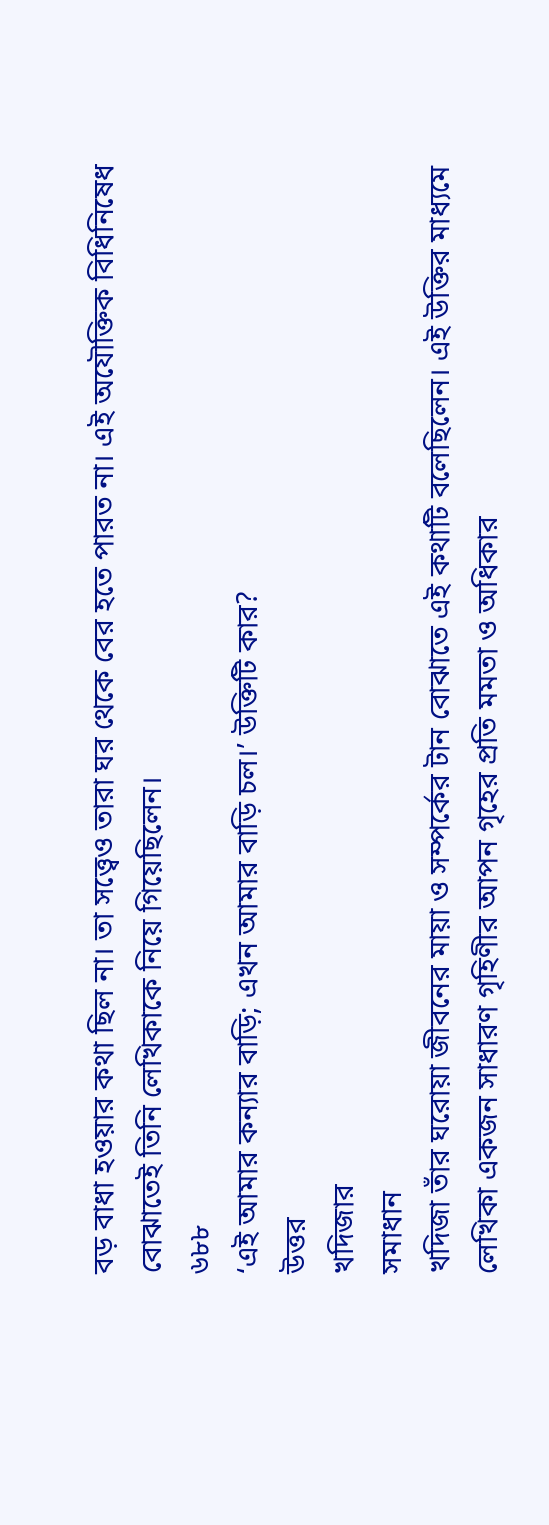বড় বাধা হওয়ার কথা ছিল না। তা সত্ত্বেও তারা ঘর থেকে বের হতে পারত না। এই অযৌক্তিক বিধিনিষেধ বোঝাতেই তিনি লেখিকাকে নিয়ে গিয়েছিলেন।
৬৮৮
‘এই আমার কন্যার বাড়ি; এখন আমার বাড়ি চল।’ উক্তিটি কার?
উত্তর
খদিজার
সমাধান
খদিজা তাঁর ঘরোয়া জীবনের মায়া ও সম্পর্কের টান বোঝাতে এই কথাটি বলেছিলেন। এই উক্তির মাধ্যমে লেখিকা একজন সাধারণ গৃহিণীর আপন গৃহের প্রতি মমতা ও অধিকার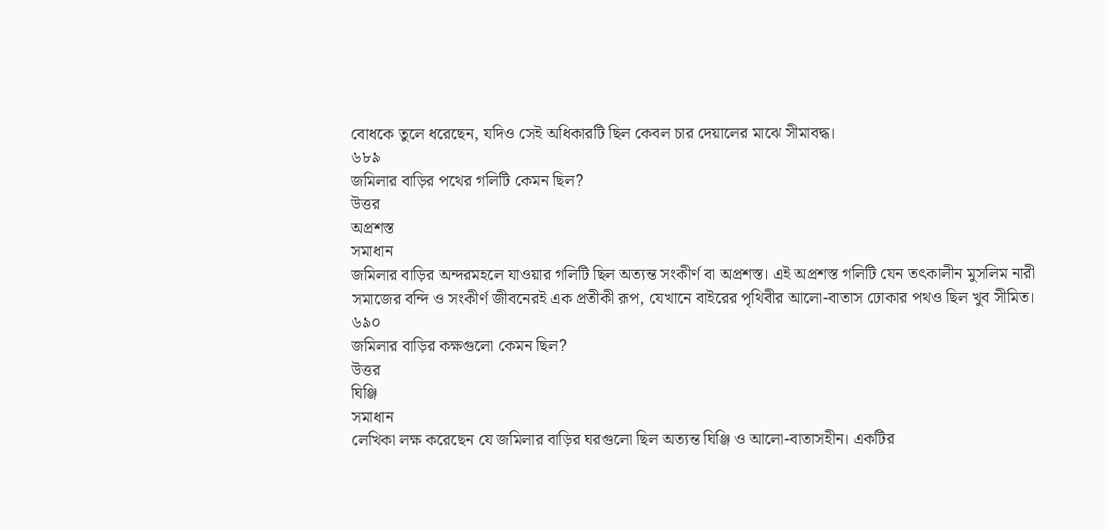বোধকে তুলে ধরেছেন, যদিও সেই অধিকারটি ছিল কেবল চার দেয়ালের মাঝে সীমাবদ্ধ।
৬৮৯
জমিলার বাড়ির পথের গলিটি কেমন ছিল?
উত্তর
অপ্রশস্ত
সমাধান
জমিলার বাড়ির অন্দরমহলে যাওয়ার গলিটি ছিল অত্যন্ত সংকীর্ণ বা অপ্রশস্ত। এই অপ্রশস্ত গলিটি যেন তৎকালীন মুসলিম নারী সমাজের বন্দি ও সংকীর্ণ জীবনেরই এক প্রতীকী রূপ, যেখানে বাইরের পৃথিবীর আলো-বাতাস ঢোকার পথও ছিল খুব সীমিত।
৬৯০
জমিলার বাড়ির কক্ষগুলো কেমন ছিল?
উত্তর
ঘিঞ্জি
সমাধান
লেখিকা লক্ষ করেছেন যে জমিলার বাড়ির ঘরগুলো ছিল অত্যন্ত ঘিঞ্জি ও আলো-বাতাসহীন। একটির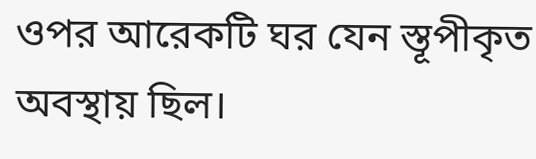ওপর আরেকটি ঘর যেন স্তূপীকৃত অবস্থায় ছিল।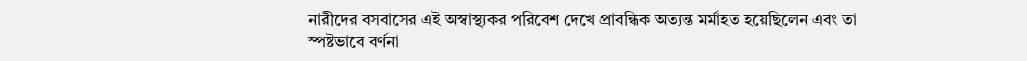নারীদের বসবাসের এই অস্বাস্থ্যকর পরিবেশ দেখে প্রাবন্ধিক অত্যন্ত মর্মাহত হয়েছিলেন এবং তা স্পষ্টভাবে বর্ণনা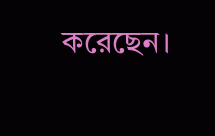করেছেন।